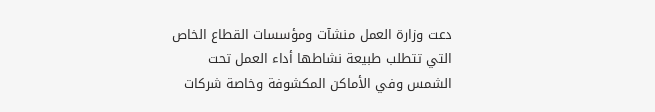دعت وزارة العمل منشآت ومؤسسات القطاع الخاص التي تتطلب طبيعة نشاطها أداء العمل تحت الشمس وفي الأماكن المكشوفة وخاصة شركات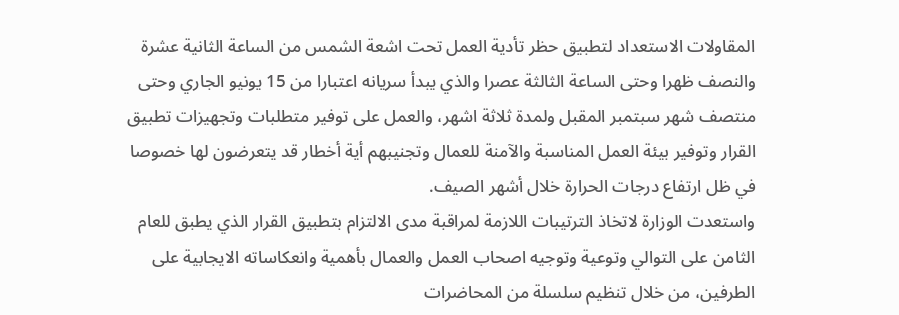المقاولات الاستعداد لتطبيق حظر تأدية العمل تحت اشعة الشمس من الساعة الثانية عشرة والنصف ظهرا وحتى الساعة الثالثة عصرا والذي يبدأ سريانه اعتبارا من 15 يونيو الجاري وحتى منتصف شهر سبتمبر المقبل ولمدة ثلاثة اشهر، والعمل على توفير متطلبات وتجهيزات تطبيق القرار وتوفير بيئة العمل المناسبة والآمنة للعمال وتجنيبهم أية أخطار قد يتعرضون لها خصوصا في ظل ارتفاع درجات الحرارة خلال أشهر الصيف.
واستعدت الوزارة لاتخاذ الترتيبات اللازمة لمراقبة مدى الالتزام بتطبيق القرار الذي يطبق للعام الثامن على التوالي وتوعية وتوجيه اصحاب العمل والعمال بأهمية وانعكاساته الايجابية على الطرفين، من خلال تنظيم سلسلة من المحاضرات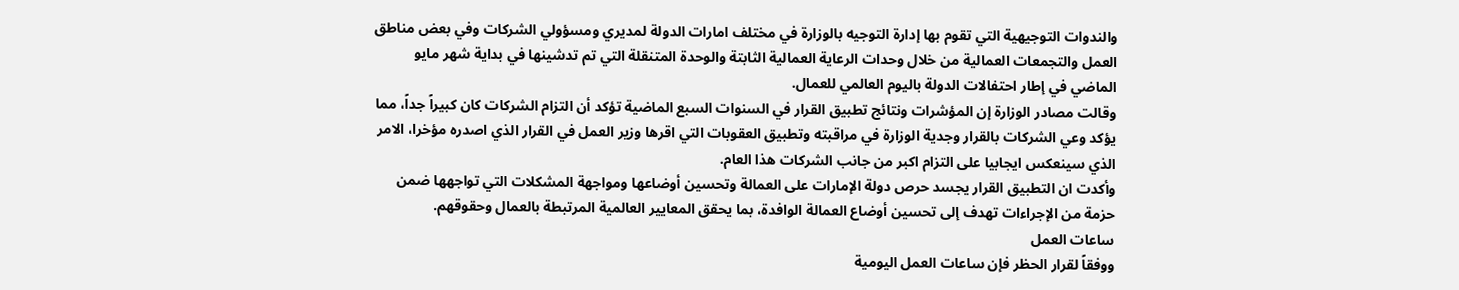والندوات التوجيهية التي تقوم بها إدارة التوجيه بالوزارة في مختلف امارات الدولة لمديري ومسؤولي الشركات وفي بعض مناطق العمل والتجمعات العمالية من خلال وحدات الرعاية العمالية الثابتة والوحدة المتنقلة التي تم تدشينها في بداية شهر مايو الماضي في إطار احتفالات الدولة باليوم العالمي للعمال.
وقالت مصادر الوزارة إن المؤشرات ونتائج تطبيق القرار في السنوات السبع الماضية تؤكد أن التزام الشركات كان كبيراً جداً، مما يؤكد وعي الشركات بالقرار وجدية الوزارة في مراقبته وتطبيق العقوبات التي اقرها وزير العمل في القرار الذي اصدره مؤخرا، الامر الذي سينعكس ايجابيا على التزام اكبر من جانب الشركات هذا العام.
وأكدت ان التطبيق القرار يجسد حرص دولة الإمارات على العمالة وتحسين أوضاعها ومواجهة المشكلات التي تواجهها ضمن حزمة من الإجراءات تهدف إلى تحسين أوضاع العمالة الوافدة، بما يحقق المعايير العالمية المرتبطة بالعمال وحقوقهم.
ساعات العمل
ووفقاً لقرار الحظر فإن ساعات العمل اليومية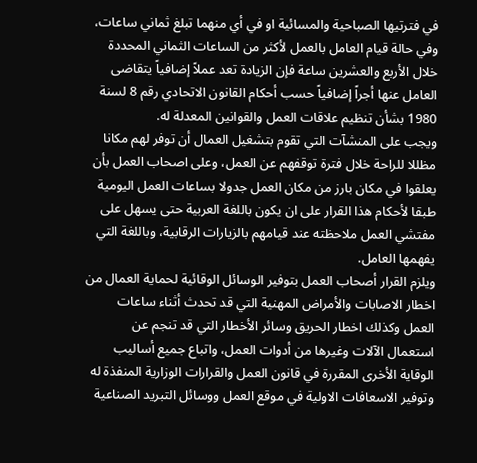في فترتيها الصباحية والمسائية او في أي منهما تبلغ ثماني ساعات، وفي حالة قيام العامل بالعمل لأكثر من الساعات الثماني المحددة خلال الأربع والعشرين ساعة فإن الزيادة تعد عملاً إضافياً يتقاضى العامل عنها أجراً إضافياً حسب أحكام القانون الاتحادي رقم 8 لسنة 1980 بشأن تنظيم علاقات العمل والقوانين المعدلة له.
ويجب على المنشآت التي تقوم بتشغيل العمال أن توفر لهم مكانا مظللا للراحة خلال فترة توقفهم عن العمل، وعلى اصحاب العمل بأن يعلقوا في مكان بارز من مكان العمل جدولا بساعات العمل اليومية طبقا لأحكام هذا القرار على ان يكون باللغة العربية حتى يسهل على مفتشي العمل ملاحظته عند قيامهم بالزيارات الرقابية، وباللغة التي يفهمها العامل.
ويلزم القرار أصحاب العمل بتوفير الوسائل الوقائية لحماية العمال من اخطار الاصابات والأمراض المهنية التي قد تحدث أثناء ساعات العمل وكذلك اخطار الحريق وسائر الأخطار التي قد تنجم عن استعمال الآلات وغيرها من أدوات العمل، واتباع جميع أساليب الوقاية الأخرى المقررة في قانون العمل والقرارات الوزارية المنفذة له وتوفير الاسعافات الاولية في موقع العمل ووسائل التبريد الصناعية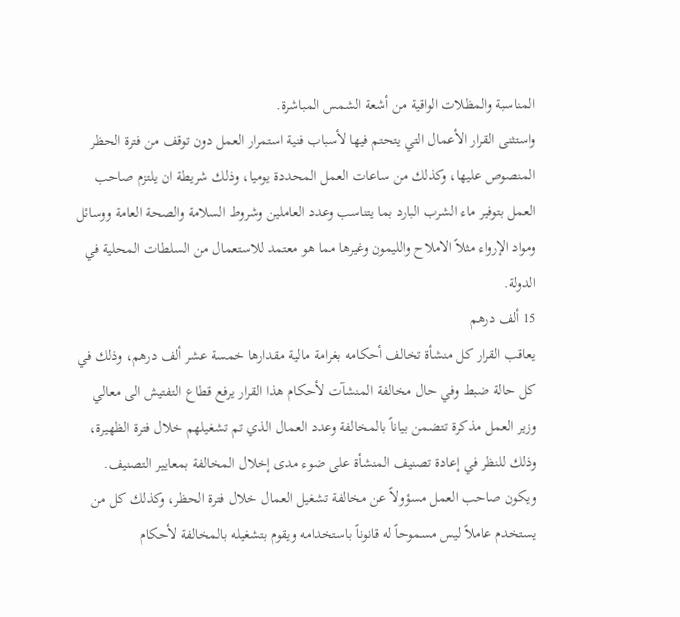المناسبة والمظلات الواقية من أشعة الشمس المباشرة.
واستثنى القرار الأعمال التي يتحتم فيها لأسباب فنية استمرار العمل دون توقف من فترة الحظر المنصوص عليها، وكذلك من ساعات العمل المحددة يوميا، وذلك شريطة ان يلتزم صاحب العمل بتوفير ماء الشرب البارد بما يتناسب وعدد العاملين وشروط السلامة والصحة العامة ووسائل ومواد الإرواء مثلاً الاملاح والليمون وغيرها مما هو معتمد للاستعمال من السلطات المحلية في الدولة.
15 ألف درهم
يعاقب القرار كل منشأة تخالف أحكامه بغرامة مالية مقدارها خمسة عشر ألف درهم، وذلك في كل حالة ضبط وفي حال مخالفة المنشآت لأحكام هذا القرار يرفع قطاع التفتيش الى معالي وزير العمل مذكرة تتضمن بياناً بالمخالفة وعدد العمال الذي تم تشغيلهم خلال فترة الظهيرة، وذلك للنظر في إعادة تصنيف المنشأة على ضوء مدى إخلال المخالفة بمعايير التصنيف.
ويكون صاحب العمل مسؤولاً عن مخالفة تشغيل العمال خلال فترة الحظر، وكذلك كل من يستخدم عاملاً ليس مسموحاً له قانوناً باستخدامه ويقوم بتشغيله بالمخالفة لأحكام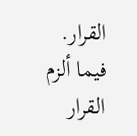القرار.
فيما ألزم القرار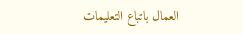العمال باتباع التعليمات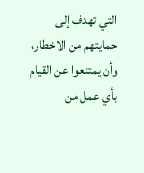التي تهدف إلى حمايتهم من الاخطار، وأن يمتنعوا عن القيام بأي عمل من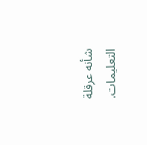شأنه عرقلة التعليمات.